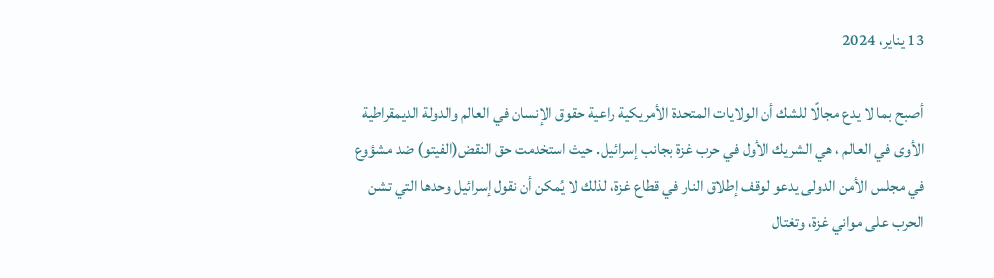13 يناير، 2024

أصبح بما لا يدع مجالًا للشك أن الولايات المتحدة الأمريكية راعية حقوق الإنسان في العالم والدولة الديمقراطية  الأوى في العالم ، هي الشريك الأول في حرب غزة بجانب إسرائيل. حيث استخدمت حق النقض(الفيتو) ضد مشؤوع في مجلس الأمن الدولى يدعو لوقف إطلاق النار في قطاع غزة، لذلك لا يُمكن أن نقول إسرائيل وحدها التي تشن الحرب على مواني غزة، وتغتال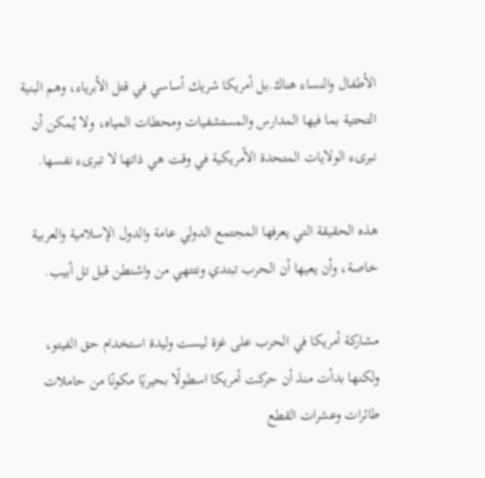الأطفال والنساء هناك.بل أمريكا شريك أساسي في قتل الأبرياء، وهم البنية التحتية بما فيها المدارس والمستشفيات ومحطات المياه، ولا يُمكن أن نبرىء الولايات المتحدة الأمريكية في وقت هي ذاتها لا تبرىء نفسها.

هذه الحقيقة التي يعرفها المجتمع الدولي عامة والدول الإسلامية والعربية خاصة، وأن يعيها أن الحرب تبتدي ونتتهي من واشنطن قبل تل أبيب.

مشاركة أمريكا في الحرب على غزة ليست وليدة استخدام حق الفيتو، ولكنها بدأت منذ أن حركت أمريكا اسطولًا بحيريًا مكونًا من حاملات طائرات وعشرات القطع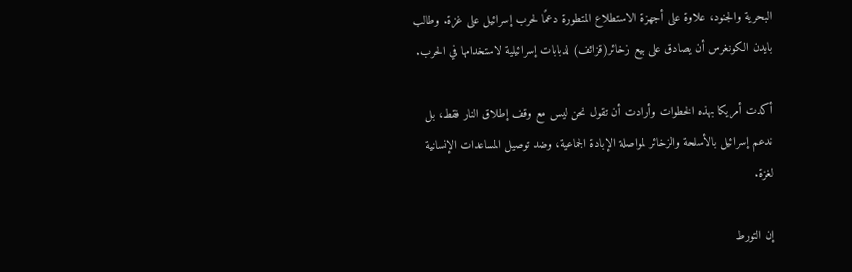البحرية والجنود، علاوة على أجهزة الاستطلاع المتطورة دعمًا لحرب إسرائيل على غزة. وطالب بايدن الكونغرس أن يصادق على بيع زخائر(قزائف) لدبابات إسرائيلية لاستخدامها في الحرب.

أكدت أمريكا بهذه الخطوات وأرادت أن تقول نحن ليس مع وقف إطلاق النار فقط، بل ندعم إسرائيل بالأسلحة والزخائر لمواصلة الإبادة الجماعية، وضد توصيل المساعدات الإنسانية لغزة.

إن التورط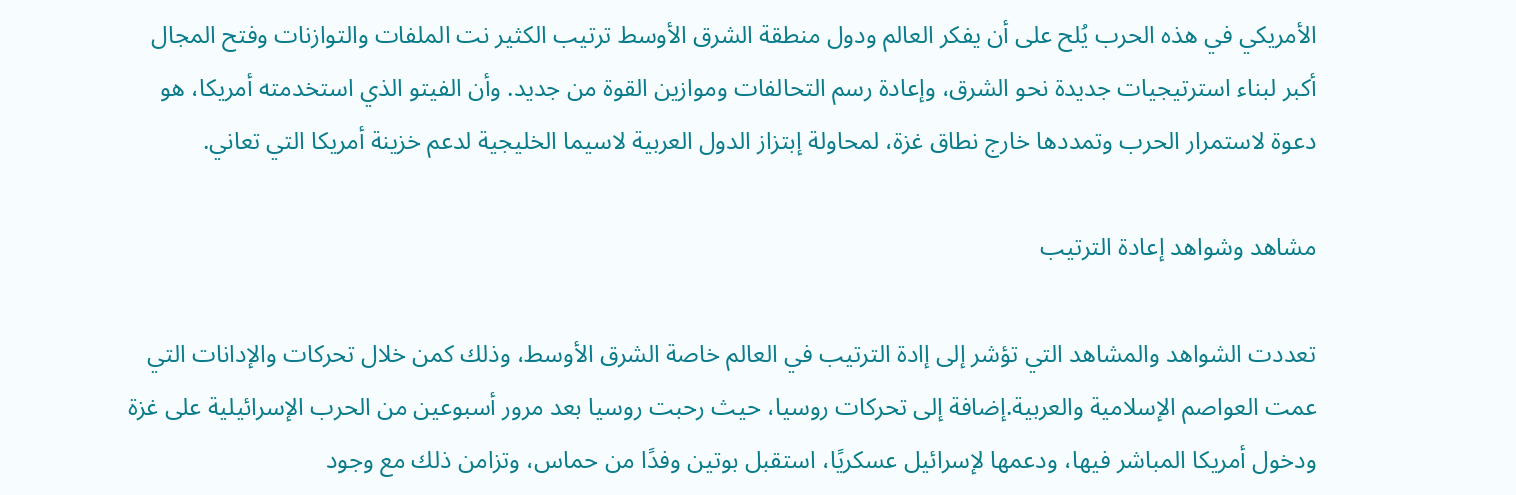الأمريكي في هذه الحرب يُلح على أن يفكر العالم ودول منطقة الشرق الأوسط ترتيب الكثير نت الملفات والتوازنات وفتح المجال أكبر لبناء استرتيجيات جديدة نحو الشرق، وإعادة رسم التحالفات وموازين القوة من جديد. وأن الفيتو الذي استخدمته أمريكا، هو دعوة لاستمرار الحرب وتمددها خارج نطاق غزة، لمحاولة إبتزاز الدول العربية لاسيما الخليجية لدعم خزينة أمريكا التي تعاني.

مشاهد وشواهد إعادة الترتيب

تعددت الشواهد والمشاهد التي تؤشر إلى إادة الترتيب في العالم خاصة الشرق الأوسط، وذلك كمن خلال تحركات والإدانات التي عمت العواصم الإسلامية والعربية.إضافة إلى تحركات روسيا، حيث رحبت روسيا بعد مرور أسبوعين من الحرب الإسرائيلية على غزة ودخول أمريكا المباشر فيها، ودعمها لإسرائيل عسكريًا، استقبل بوتين وفدًا من حماس، وتزامن ذلك مع وجود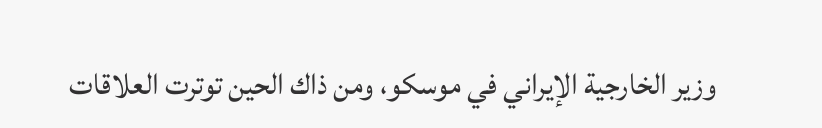وزير الخارجية الإيراني في موسكو، ومن ذاك الحين توترت العلاقات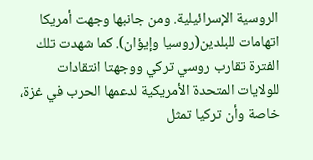الروسية الإسرائيلية. ومن جانبها وجهت أمريكا اتهامات للبلدين(روسيا وإيؤان). كما شهدت تلك الفترة تقارب روسي تركي ووجهتا انتقادات للولايات المتحدة الأمريكية لدعمها الحرب في غزة، خاصة وأن تركيا تمثل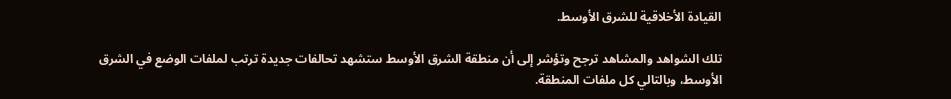القيادة الأخلاقية للشرق الأوسط.

تلك الشواهد والمشاهد ترجح وتؤشر إلى أن منطقة الشرق الأوسط ستشهد تحالفات جديدة ترتب لملفات الوضع في الشرق الأوسط، وبالتالي كل ملفات المنطقة.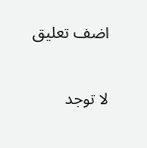اضف تعليق

لا توجد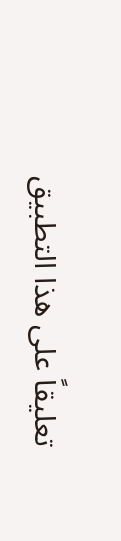تعليقاً على هذا التطبيق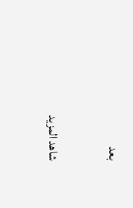بعد

شاهد المزيد